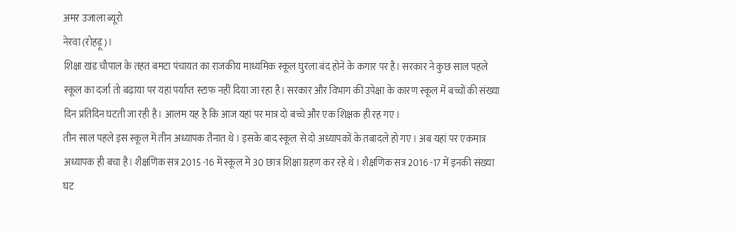अमर उजाला ब्यूरो
नेरवा (रोहड़ू)।
शिक्षा खंड चौपाल के तहत बमटा पंचायत का राजकीय माध्यमिक स्कूल घुरला बंद होने के कगार पर है। सरकार ने कुछ साल पहले स्कूल का दर्जा तो बढ़ाया पर यहां पर्याप्त स्टाफ नहीं दिया जा रहा है। सरकार और विभाग की उपेक्षा के कारण स्कूल में बच्चों की संख्या दिन प्रतिदिन घटती जा रही है। आलम यह है कि आज यहां पर मात्र दो बच्चे और एक शिक्षक ही रह गए।
तीन साल पहले इस स्कूल में तीन अध्यापक तैनात थे। इसके बाद स्कूल से दो अध्यापकों के तबादले हो गए। अब यहां पर एकमात्र अध्यापक ही बचा है। शैक्षणिक सत्र 2015 -16 में स्कूल में 30 छात्र शिक्षा ग्रहण कर रहे थे। शैक्षणिक सत्र 2016 -17 में इनकी संख्या घट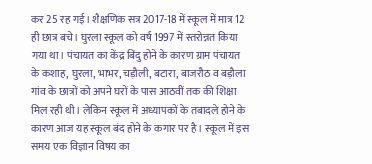कर 25 रह गई। शैक्षणिक सत्र 2017-18 में स्कूल में मात्र 12 ही छात्र बचे। घुरला स्कूल को वर्ष 1997 में स्तरोन्नत किया गया था। पंचायत का केंद्र बिंदु होने के कारण ग्राम पंचायत के कशाह, घुरला, भाभर, चड़ौली, बटारा, बाजरौठ व बड़ौला गांव के छात्रों को अपने घरों के पास आठवीं तक की शिक्षा मिल रही थी। लेकिन स्कूल में अध्यापकों के तबादले होने के कारण आज यह स्कूल बंद होने के कगार पर है। स्कूल में इस समय एक विज्ञान विषय का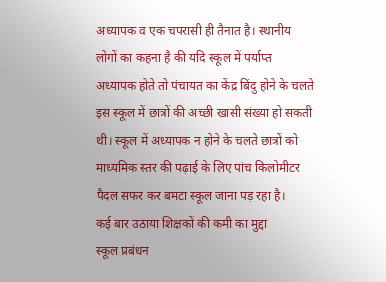अध्यापक व एक चपरासी ही तैनात है। स्थानीय लोगों का कहना है की यदि स्कूल में पर्याप्त अध्यापक होते तो पंचायत का केंद्र बिंदु होने के चलते इस स्कूल में छात्रों की अच्छी खासी संख्या हो सकती थी। स्कूल में अध्यापक न होने के चलते छात्रों को माध्यमिक स्तर की पढ़ाई के लिए पांच किलोमीटर पैदल सफर कर बमटा स्कूल जाना पड़ रहा है।
कई बार उठाया शिक्षकों की कमी का मुद्दा
स्कूल प्रबंधन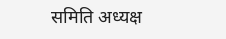समिति अध्यक्ष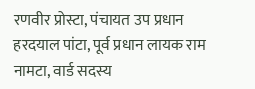रणवीर प्रोस्टा, पंचायत उप प्रधान हरदयाल पांटा, पूर्व प्रधान लायक राम नामटा, वार्ड सदस्य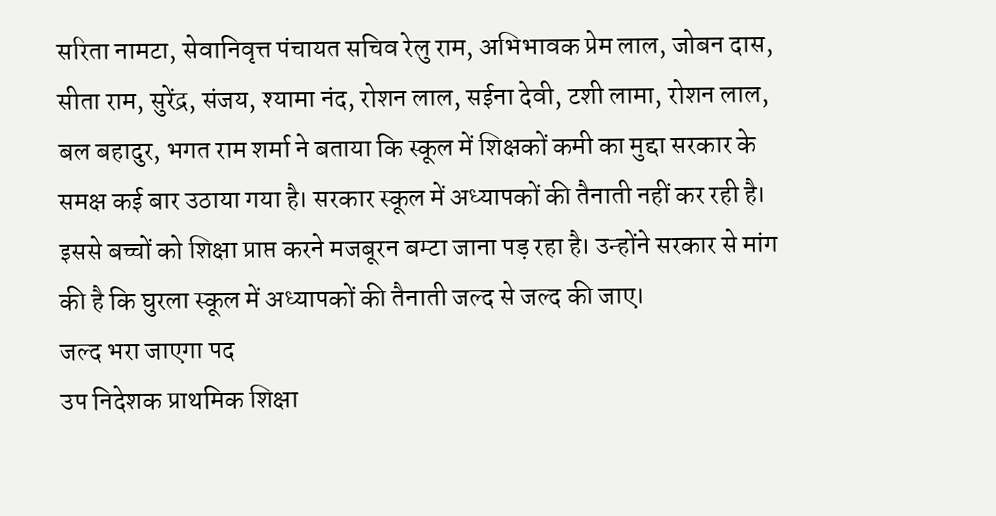सरिता नामटा, सेवानिवृत्त पंचायत सचिव रेलु राम, अभिभावक प्रेम लाल, जोबन दास, सीता राम, सुरेंद्र, संजय, श्यामा नंद, रोशन लाल, सईना देवी, टशी लामा, रोशन लाल, बल बहादुर, भगत राम शर्मा ने बताया कि स्कूल में शिक्षकों कमी का मुद्दा सरकार के समक्ष कई बार उठाया गया है। सरकार स्कूल में अध्यापकों की तैनाती नहीं कर रही है। इससे बच्चों को शिक्षा प्राप्त करने मजबूरन बम्टा जाना पड़ रहा है। उन्होंने सरकार से मांग की है कि घुरला स्कूल में अध्यापकों की तैनाती जल्द से जल्द की जाए।
जल्द भरा जाएगा पद
उप निदेशक प्राथमिक शिक्षा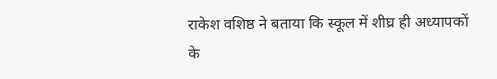राकेश वशिष्ठ ने बताया कि स्कूल में शीघ्र ही अध्यापकों के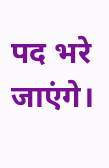पद भरे जाएंगे।